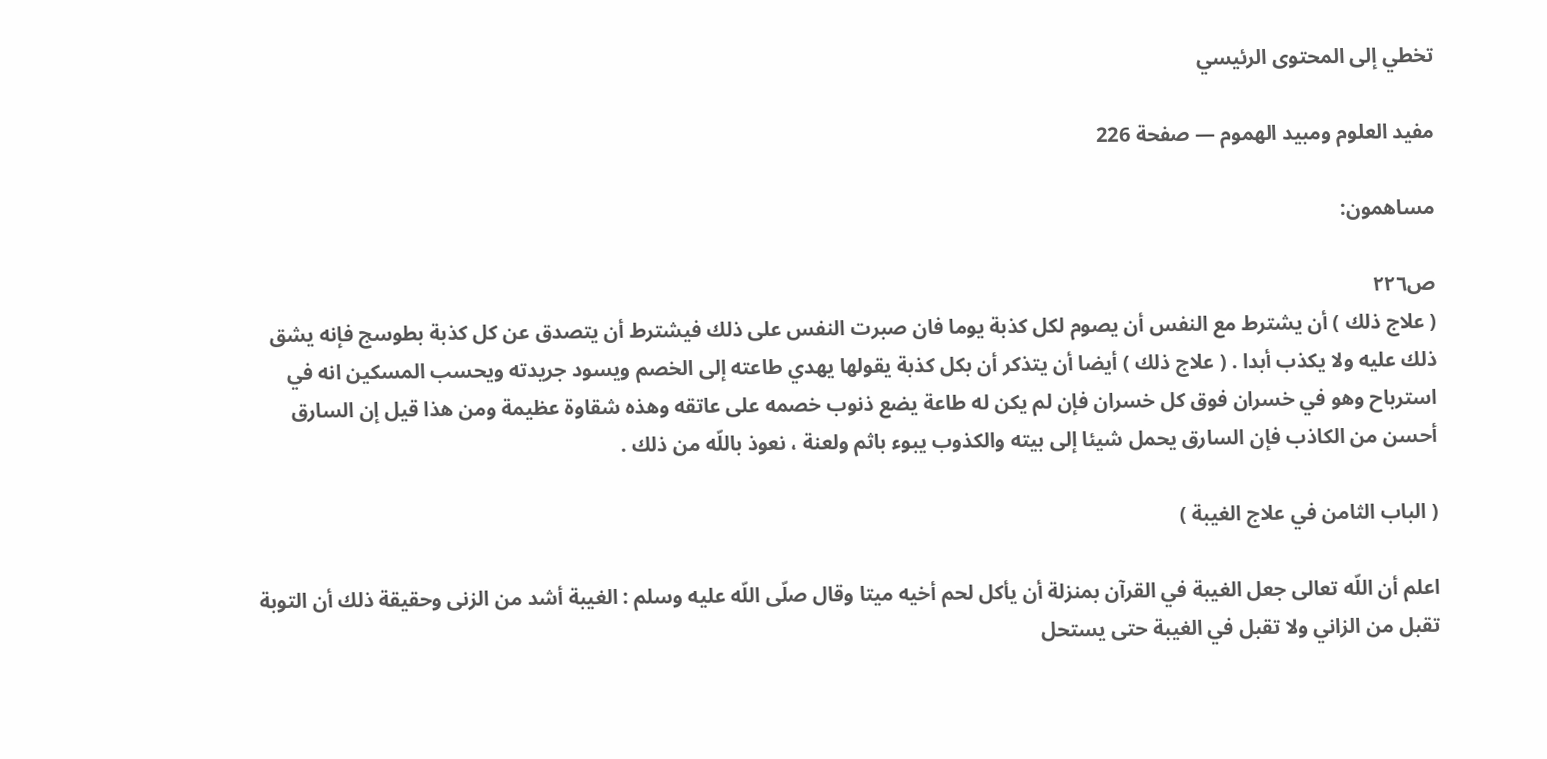تخطي إلى المحتوى الرئيسي

مفيد العلوم ومبيد الهموم — صفحة 226

مساهمون:

ص٢٢٦
( علاج ذلك ) أن يشترط مع النفس أن يصوم لكل كذبة يوما فان صبرت النفس على ذلك فيشترط أن يتصدق عن كل كذبة بطوسج فإنه يشق ذلك عليه ولا يكذب أبدا . ( علاج ذلك ) أيضا أن يتذكر أن بكل كذبة يقولها يهدي طاعته إلى الخصم ويسود جريدته ويحسب المسكين انه في استرباح وهو في خسران فوق كل خسران فإن لم يكن له طاعة يضع ذنوب خصمه على عاتقه وهذه شقاوة عظيمة ومن هذا قيل إن السارق أحسن من الكاذب فإن السارق يحمل شيئا إلى بيته والكذوب يبوء باثم ولعنة ، نعوذ باللّه من ذلك .

( الباب الثامن في علاج الغيبة )

اعلم أن اللّه تعالى جعل الغيبة في القرآن بمنزلة أن يأكل لحم أخيه ميتا وقال صلّى اللّه عليه وسلم : الغيبة أشد من الزنى وحقيقة ذلك أن التوبة تقبل من الزاني ولا تقبل في الغيبة حتى يستحل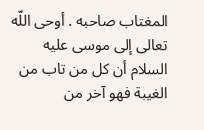المغتاب صاحبه . أوحى اللّه تعالى إلى موسى عليه السلام أن كل من تاب من الغيبة فهو آخر من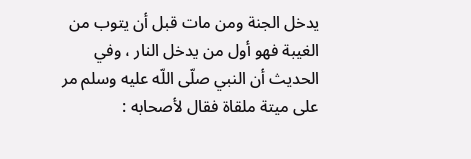يدخل الجنة ومن مات قبل أن يتوب من الغيبة فهو أول من يدخل النار ، وفي الحديث أن النبي صلّى اللّه عليه وسلم مر على ميتة ملقاة فقال لأصحابه :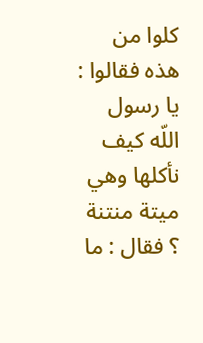كلوا من هذه فقالوا : يا رسول اللّه كيف نأكلها وهي ميتة منتنة ؟ فقال : ما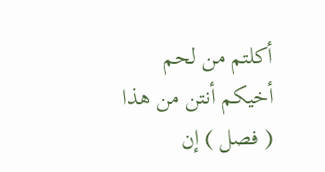أكلتم من لحم أخيكم أنتن من هذا ( فصل ) إن